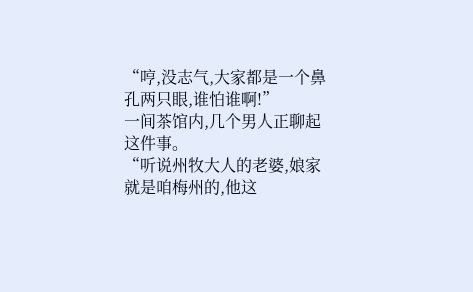“哼,没志气,大家都是一个鼻孔两只眼,谁怕谁啊!”
一间茶馆内,几个男人正聊起这件事。
“听说州牧大人的老婆,娘家就是咱梅州的,他这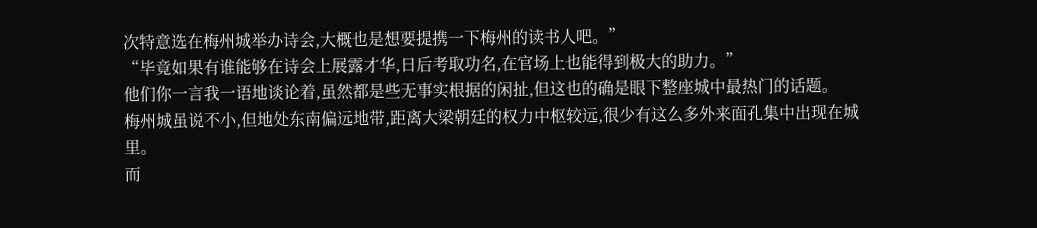次特意选在梅州城举办诗会,大概也是想要提携一下梅州的读书人吧。”
“毕竟如果有谁能够在诗会上展露才华,日后考取功名,在官场上也能得到极大的助力。”
他们你一言我一语地谈论着,虽然都是些无事实根据的闲扯,但这也的确是眼下整座城中最热门的话题。
梅州城虽说不小,但地处东南偏远地带,距离大梁朝廷的权力中枢较远,很少有这么多外来面孔集中出现在城里。
而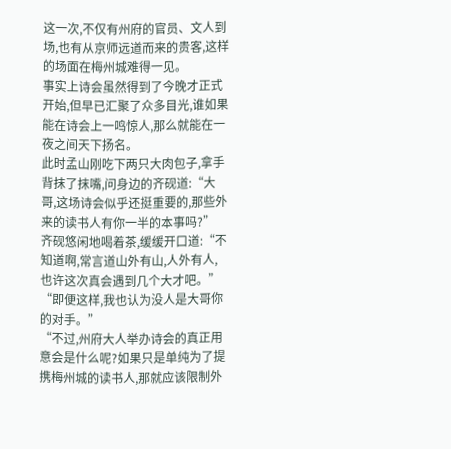这一次,不仅有州府的官员、文人到场,也有从京师远道而来的贵客,这样的场面在梅州城难得一见。
事实上诗会虽然得到了今晚才正式开始,但早已汇聚了众多目光,谁如果能在诗会上一鸣惊人,那么就能在一夜之间天下扬名。
此时孟山刚吃下两只大肉包子,拿手背抹了抹嘴,问身边的齐砚道:“大哥,这场诗会似乎还挺重要的,那些外来的读书人有你一半的本事吗?”
齐砚悠闲地喝着茶,缓缓开口道:“不知道啊,常言道山外有山,人外有人,也许这次真会遇到几个大才吧。”
“即便这样,我也认为没人是大哥你的对手。”
“不过,州府大人举办诗会的真正用意会是什么呢?如果只是单纯为了提携梅州城的读书人,那就应该限制外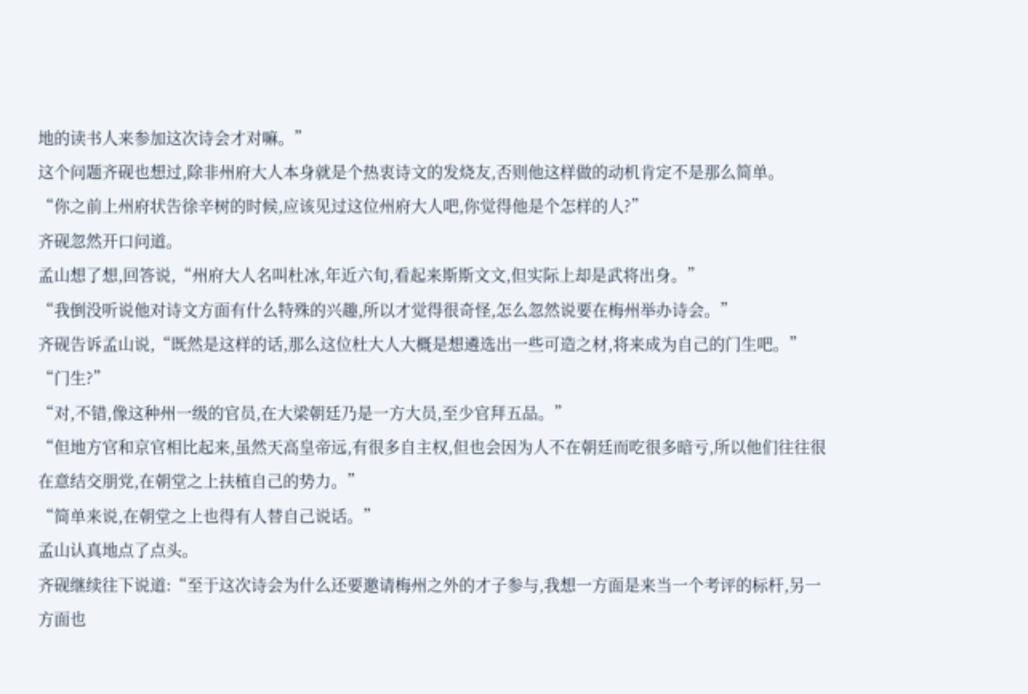地的读书人来参加这次诗会才对嘛。”
这个问题齐砚也想过,除非州府大人本身就是个热衷诗文的发烧友,否则他这样做的动机肯定不是那么简单。
“你之前上州府状告徐辛树的时候,应该见过这位州府大人吧,你觉得他是个怎样的人?”
齐砚忽然开口问道。
孟山想了想,回答说,“州府大人名叫杜冰,年近六旬,看起来斯斯文文,但实际上却是武将出身。”
“我倒没听说他对诗文方面有什么特殊的兴趣,所以才觉得很奇怪,怎么忽然说要在梅州举办诗会。”
齐砚告诉孟山说,“既然是这样的话,那么这位杜大人大概是想遴选出一些可造之材,将来成为自己的门生吧。”
“门生?”
“对,不错,像这种州一级的官员,在大梁朝廷乃是一方大员,至少官拜五品。”
“但地方官和京官相比起来,虽然天高皇帝远,有很多自主权,但也会因为人不在朝廷而吃很多暗亏,所以他们往往很在意结交朋党,在朝堂之上扶植自己的势力。”
“简单来说,在朝堂之上也得有人替自己说话。”
孟山认真地点了点头。
齐砚继续往下说道:“至于这次诗会为什么还要邀请梅州之外的才子参与,我想一方面是来当一个考评的标杆,另一方面也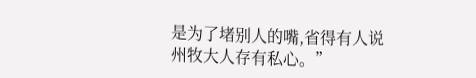是为了堵别人的嘴,省得有人说州牧大人存有私心。”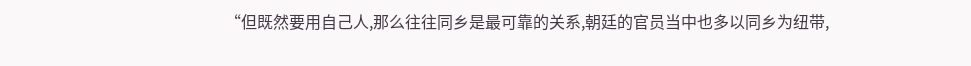“但既然要用自己人,那么往往同乡是最可靠的关系,朝廷的官员当中也多以同乡为纽带,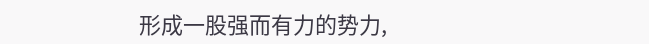形成一股强而有力的势力,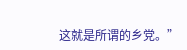这就是所谓的乡党。”